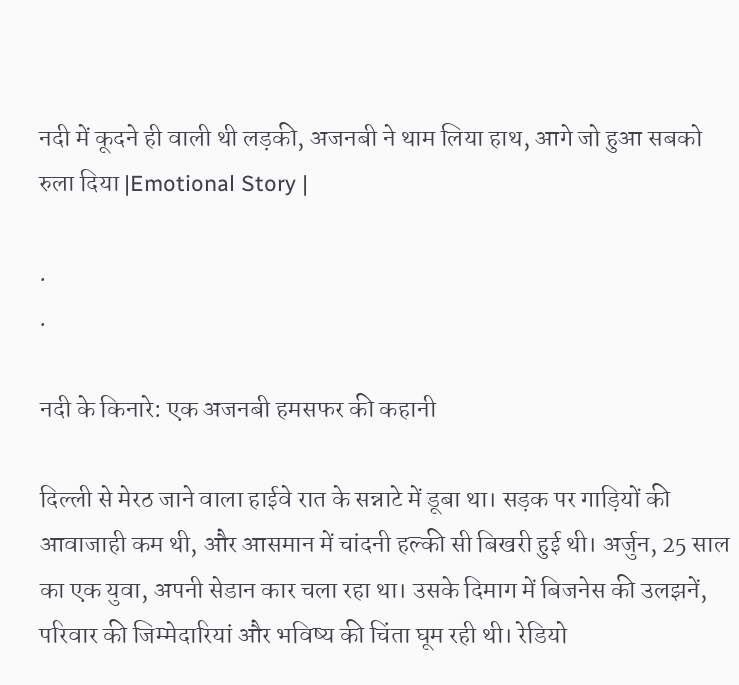नदी में कूदने ही वाली थी लड़की, अजनबी ने थाम लिया हाथ, आगे जो हुआ सबको रुला दिया |Emotional Story |

.
.

नदी के किनारे: एक अजनबी हमसफर की कहानी

दिल्ली से मेरठ जाने वाला हाईवे रात के सन्नाटे में डूबा था। सड़क पर गाड़ियों की आवाजाही कम थी, और आसमान में चांदनी हल्की सी बिखरी हुई थी। अर्जुन, 25 साल का एक युवा, अपनी सेडान कार चला रहा था। उसके दिमाग में बिजनेस की उलझनें, परिवार की जिम्मेदारियां और भविष्य की चिंता घूम रही थी। रेडियो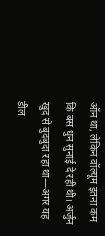ऑन था, लेकिन वॉल्यूम इतना कम कि बस धुन सुनाई दे रही थी। अर्जुन खुद से बुदबुदा रहा था—अगर यह डील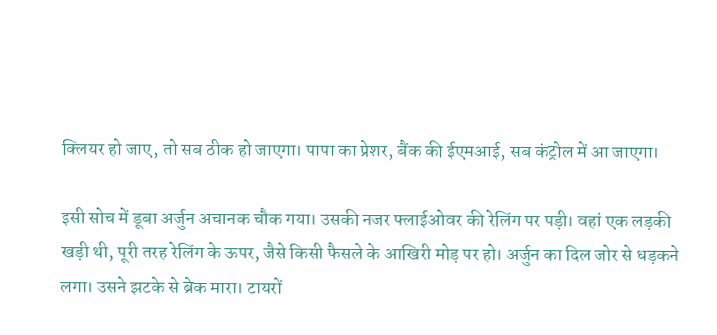क्लियर हो जाए, तो सब ठीक हो जाएगा। पापा का प्रेशर, बैंक की ईएमआई, सब कंट्रोल में आ जाएगा।

इसी सोच में डूबा अर्जुन अचानक चौक गया। उसकी नजर फ्लाईओवर की रेलिंग पर पड़ी। वहां एक लड़की खड़ी थी, पूरी तरह रेलिंग के ऊपर, जैसे किसी फैसले के आखिरी मोड़ पर हो। अर्जुन का दिल जोर से धड़कने लगा। उसने झटके से ब्रेक मारा। टायरों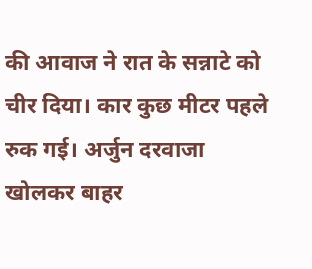की आवाज ने रात के सन्नाटे को चीर दिया। कार कुछ मीटर पहले रुक गई। अर्जुन दरवाजा खोलकर बाहर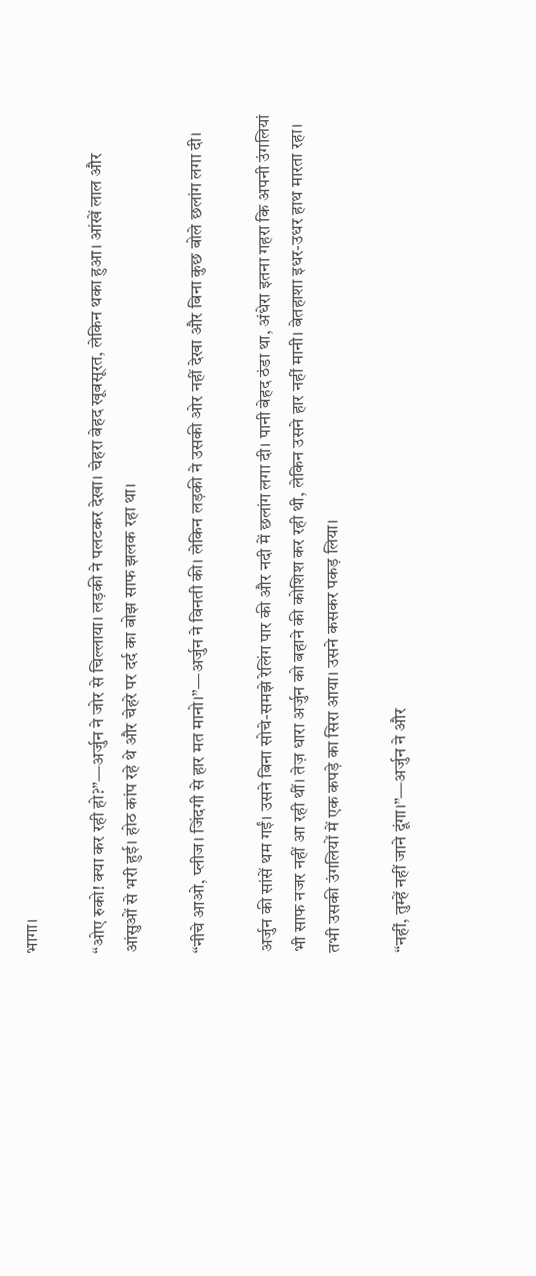भागा।

“ओए रुको! क्या कर रही हो?”—अर्जुन ने जोर से चिल्लाया। लड़की ने पलटकर देखा। चेहरा बेहद खूबसूरत, लेकिन थका हुआ। आंखें लाल और आंसुओं से भरी हुई। होठ कांप रहे थे और चेहरे पर दर्द का बोझ साफ झलक रहा था।

“नीचे आओ, प्लीज। जिंदगी से हार मत मानो।”—अर्जुन ने विनती की। लेकिन लड़की ने उसकी ओर नहीं देखा और बिना कुछ बोले छलांग लगा दी।

अर्जुन की सांसें थम गईं। उसने बिना सोचे-समझे रेलिंग पार की और नदी में छलांग लगा दी। पानी बेहद ठंडा था, अंधेरा इतना गहरा कि अपनी उंगलियां भी साफ नजर नहीं आ रही थीं। तेज़ धारा अर्जुन को बहाने की कोशिश कर रही थी, लेकिन उसने हार नहीं मानी। बेतहाशा इधर-उधर हाथ मारता रहा। तभी उसकी उंगलियों में एक कपड़े का सिरा आया। उसने कसकर पकड़ लिया।

“नहीं, तुम्हें नहीं जाने दूंगा।”—अर्जुन ने और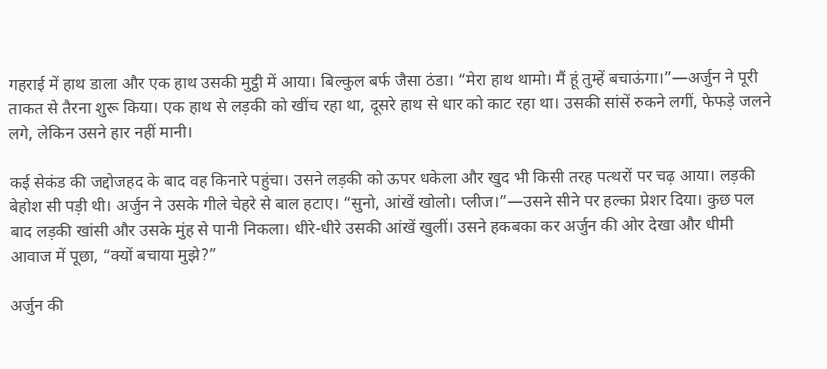गहराई में हाथ डाला और एक हाथ उसकी मुट्ठी में आया। बिल्कुल बर्फ जैसा ठंडा। “मेरा हाथ थामो। मैं हूं तुम्हें बचाऊंगा।”—अर्जुन ने पूरी ताकत से तैरना शुरू किया। एक हाथ से लड़की को खींच रहा था, दूसरे हाथ से धार को काट रहा था। उसकी सांसें रुकने लगीं, फेफड़े जलने लगे, लेकिन उसने हार नहीं मानी।

कई सेकंड की जद्दोजहद के बाद वह किनारे पहुंचा। उसने लड़की को ऊपर धकेला और खुद भी किसी तरह पत्थरों पर चढ़ आया। लड़की बेहोश सी पड़ी थी। अर्जुन ने उसके गीले चेहरे से बाल हटाए। “सुनो, आंखें खोलो। प्लीज।”—उसने सीने पर हल्का प्रेशर दिया। कुछ पल बाद लड़की खांसी और उसके मुंह से पानी निकला। धीरे-धीरे उसकी आंखें खुलीं। उसने हकबका कर अर्जुन की ओर देखा और धीमी आवाज में पूछा, “क्यों बचाया मुझे?”

अर्जुन की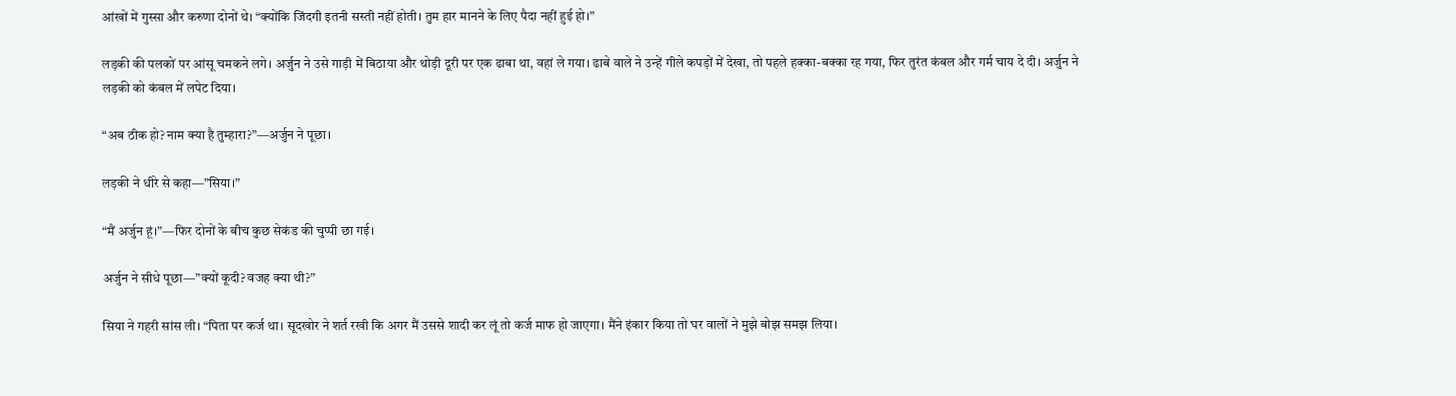आंखों में गुस्सा और करुणा दोनों थे। “क्योंकि जिंदगी इतनी सस्ती नहीं होती। तुम हार मानने के लिए पैदा नहीं हुई हो।”

लड़की की पलकों पर आंसू चमकने लगे। अर्जुन ने उसे गाड़ी में बिठाया और थोड़ी दूरी पर एक ढाबा था, वहां ले गया। ढाबे वाले ने उन्हें गीले कपड़ों में देखा, तो पहले हक्का-बक्का रह गया, फिर तुरंत कंबल और गर्म चाय दे दी। अर्जुन ने लड़की को कंबल में लपेट दिया।

“अब ठीक हो? नाम क्या है तुम्हारा?”—अर्जुन ने पूछा।

लड़की ने धीरे से कहा—”सिया।”

“मैं अर्जुन हूं।”—फिर दोनों के बीच कुछ सेकंड की चुप्पी छा गई।

अर्जुन ने सीधे पूछा—”क्यों कूदी? वजह क्या थी?”

सिया ने गहरी सांस ली। “पिता पर कर्ज था। सूदखोर ने शर्त रखी कि अगर मैं उससे शादी कर लूं तो कर्ज माफ हो जाएगा। मैंने इंकार किया तो घर वालों ने मुझे बोझ समझ लिया।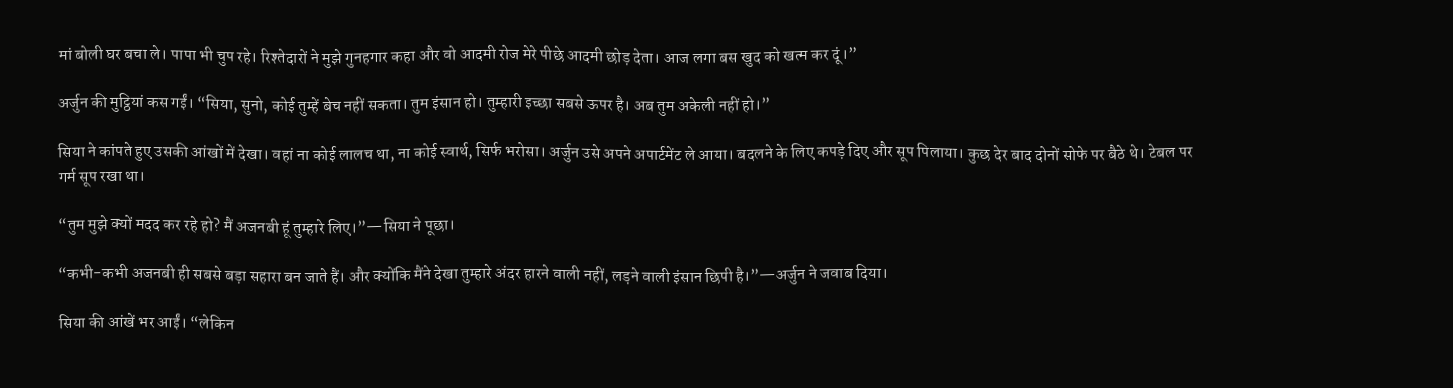मां बोली घर बचा ले। पापा भी चुप रहे। रिश्तेदारों ने मुझे गुनहगार कहा और वो आदमी रोज मेरे पीछे आदमी छोड़ देता। आज लगा बस खुद को खत्म कर दूं।”

अर्जुन की मुट्ठियां कस गईं। “सिया, सुनो, कोई तुम्हें बेच नहीं सकता। तुम इंसान हो। तुम्हारी इच्छा सबसे ऊपर है। अब तुम अकेली नहीं हो।”

सिया ने कांपते हुए उसकी आंखों में देखा। वहां ना कोई लालच था, ना कोई स्वार्थ, सिर्फ भरोसा। अर्जुन उसे अपने अपार्टमेंट ले आया। बदलने के लिए कपड़े दिए और सूप पिलाया। कुछ देर बाद दोनों सोफे पर बैठे थे। टेबल पर गर्म सूप रखा था।

“तुम मुझे क्यों मदद कर रहे हो? मैं अजनबी हूं तुम्हारे लिए।”—सिया ने पूछा।

“कभी-कभी अजनबी ही सबसे बड़ा सहारा बन जाते हैं। और क्योंकि मैंने देखा तुम्हारे अंदर हारने वाली नहीं, लड़ने वाली इंसान छिपी है।”—अर्जुन ने जवाब दिया।

सिया की आंखें भर आईं। “लेकिन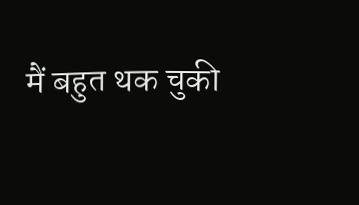मैं बहुत थक चुकी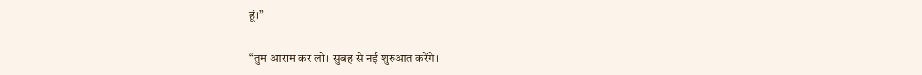हूं।”

“तुम आराम कर लो। सुबह से नई शुरुआत करेंगे।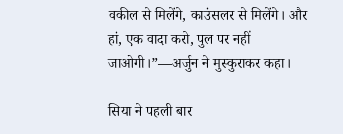वकील से मिलेंगे, काउंसलर से मिलेंगे। और हां, एक वादा करो, पुल पर नहीं जाओगी।”—अर्जुन ने मुस्कुराकर कहा।

सिया ने पहली बार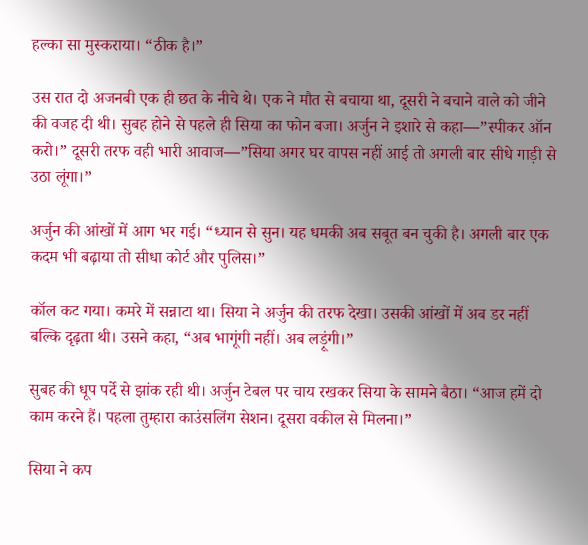हल्का सा मुस्कराया। “ठीक है।”

उस रात दो अजनबी एक ही छत के नीचे थे। एक ने मौत से बचाया था, दूसरी ने बचाने वाले को जीने की वजह दी थी। सुबह होने से पहले ही सिया का फोन बजा। अर्जुन ने इशारे से कहा—”स्पीकर ऑन करो।” दूसरी तरफ वही भारी आवाज—”सिया अगर घर वापस नहीं आई तो अगली बार सीधे गाड़ी से उठा लूंगा।”

अर्जुन की आंखों में आग भर गई। “ध्यान से सुन। यह धमकी अब सबूत बन चुकी है। अगली बार एक कदम भी बढ़ाया तो सीधा कोर्ट और पुलिस।”

कॉल कट गया। कमरे में सन्नाटा था। सिया ने अर्जुन की तरफ देखा। उसकी आंखों में अब डर नहीं बल्कि दृढ़ता थी। उसने कहा, “अब भागूंगी नहीं। अब लड़ूंगी।”

सुबह की धूप पर्दे से झांक रही थी। अर्जुन टेबल पर चाय रखकर सिया के सामने बैठा। “आज हमें दो काम करने हैं। पहला तुम्हारा काउंसलिंग सेशन। दूसरा वकील से मिलना।”

सिया ने कप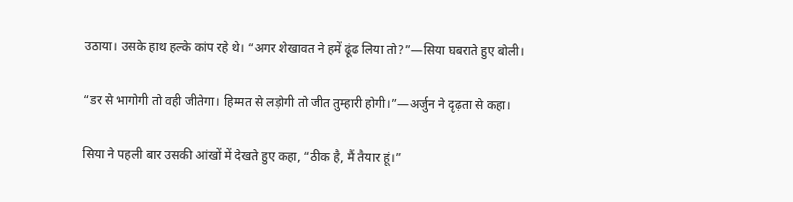उठाया। उसके हाथ हल्के कांप रहे थे। “अगर शेखावत ने हमें ढूंढ लिया तो?”—सिया घबराते हुए बोली।

“डर से भागोगी तो वही जीतेगा। हिम्मत से लड़ोगी तो जीत तुम्हारी होगी।”—अर्जुन ने दृढ़ता से कहा।

सिया ने पहली बार उसकी आंखों में देखते हुए कहा, “ठीक है, मैं तैयार हूं।”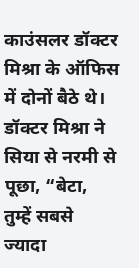काउंसलर डॉक्टर मिश्रा के ऑफिस में दोनों बैठे थे। डॉक्टर मिश्रा ने सिया से नरमी से पूछा, “बेटा, तुम्हें सबसे ज्यादा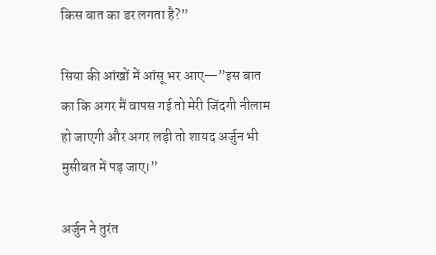किस बात का डर लगता है?”

सिया की आंखों में आंसू भर आए—”इस बात का कि अगर मैं वापस गई तो मेरी जिंदगी नीलाम हो जाएगी और अगर लड़ी तो शायद अर्जुन भी मुसीबत में पड़ जाए।”

अर्जुन ने तुरंत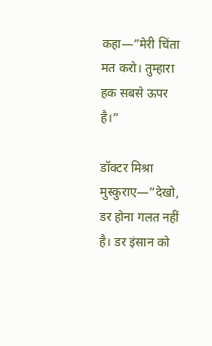कहा—”मेरी चिंता मत करो। तुम्हारा हक सबसे ऊपर है।”

डॉक्टर मिश्रा मुस्कुराए—”देखो, डर होना गलत नहीं है। डर इंसान को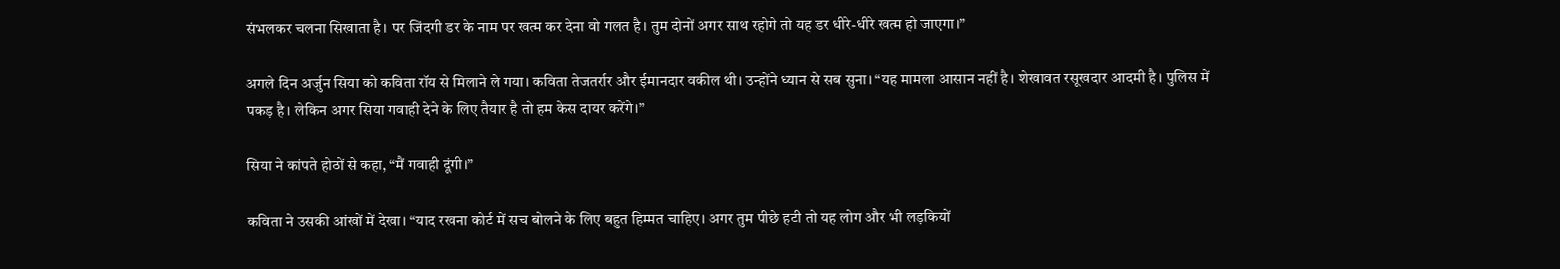संभलकर चलना सिखाता है। पर जिंदगी डर के नाम पर खत्म कर देना वो गलत है। तुम दोनों अगर साथ रहोगे तो यह डर धीरे-धीरे खत्म हो जाएगा।”

अगले दिन अर्जुन सिया को कविता रॉय से मिलाने ले गया। कविता तेजतर्रार और ईमानदार वकील थी। उन्होंने ध्यान से सब सुना। “यह मामला आसान नहीं है। शेखावत रसूखदार आदमी है। पुलिस में पकड़ है। लेकिन अगर सिया गवाही देने के लिए तैयार है तो हम केस दायर करेंगे।”

सिया ने कांपते होठों से कहा, “मैं गवाही दूंगी।”

कविता ने उसकी आंखों में देखा। “याद रखना कोर्ट में सच बोलने के लिए बहुत हिम्मत चाहिए। अगर तुम पीछे हटी तो यह लोग और भी लड़कियों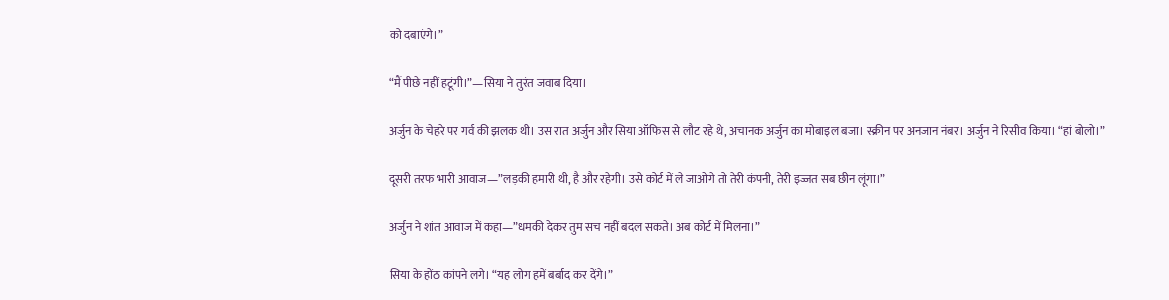को दबाएंगे।”

“मैं पीछे नहीं हटूंगी।”—सिया ने तुरंत जवाब दिया।

अर्जुन के चेहरे पर गर्व की झलक थी। उस रात अर्जुन और सिया ऑफिस से लौट रहे थे, अचानक अर्जुन का मोबाइल बजा। स्क्रीन पर अनजान नंबर। अर्जुन ने रिसीव किया। “हां बोलो।”

दूसरी तरफ भारी आवाज—”लड़की हमारी थी, है और रहेगी। उसे कोर्ट में ले जाओगे तो तेरी कंपनी, तेरी इज्जत सब छीन लूंगा।”

अर्जुन ने शांत आवाज में कहा—”धमकी देकर तुम सच नहीं बदल सकते। अब कोर्ट में मिलना।”

सिया के होंठ कांपने लगे। “यह लोग हमें बर्बाद कर देंगे।”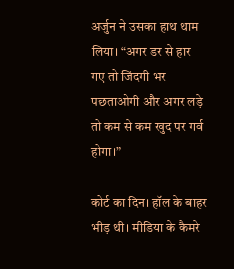अर्जुन ने उसका हाथ थाम लिया। “अगर डर से हार गए तो जिंदगी भर पछताओगी और अगर लड़े तो कम से कम खुद पर गर्व होगा।”

कोर्ट का दिन। हॉल के बाहर भीड़ थी। मीडिया के कैमरे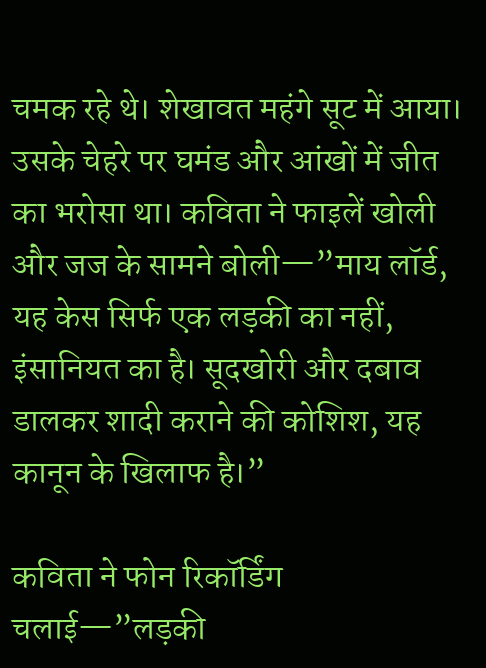चमक रहे थे। शेखावत महंगे सूट में आया। उसके चेहरे पर घमंड और आंखों में जीत का भरोसा था। कविता ने फाइलें खोली और जज के सामने बोली—”माय लॉर्ड, यह केस सिर्फ एक लड़की का नहीं, इंसानियत का है। सूदखोरी और दबाव डालकर शादी कराने की कोशिश, यह कानून के खिलाफ है।”

कविता ने फोन रिकॉर्डिंग चलाई—”लड़की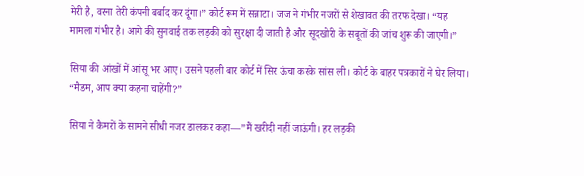मेरी है, वरना तेरी कंपनी बर्बाद कर दूंगा।” कोर्ट रूम में सन्नाटा। जज ने गंभीर नजरों से शेखावत की तरफ देखा। “यह मामला गंभीर है। आगे की सुनवाई तक लड़की को सुरक्षा दी जाती है और सूदखोरी के सबूतों की जांच शुरू की जाएगी।”

सिया की आंखों में आंसू भर आए। उसने पहली बार कोर्ट में सिर ऊंचा करके सांस ली। कोर्ट के बाहर पत्रकारों ने घेर लिया। “मैडम, आप क्या कहना चाहेंगी?”

सिया ने कैमरों के सामने सीधी नजर डालकर कहा—”मैं खरीदी नहीं जाऊंगी। हर लड़की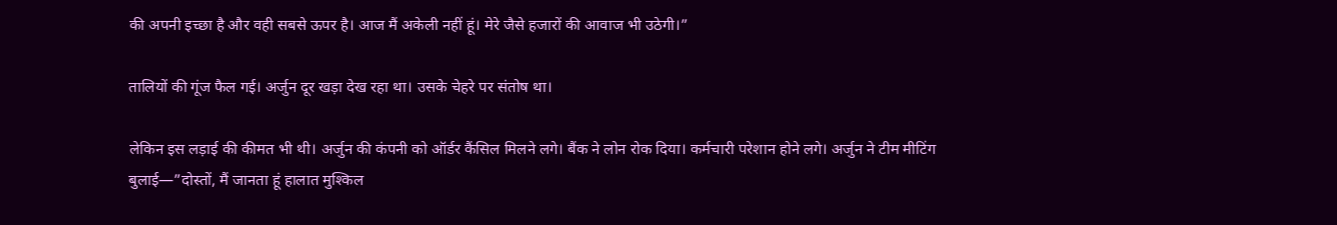की अपनी इच्छा है और वही सबसे ऊपर है। आज मैं अकेली नहीं हूं। मेरे जैसे हजारों की आवाज भी उठेगी।”

तालियों की गूंज फैल गई। अर्जुन दूर खड़ा देख रहा था। उसके चेहरे पर संतोष था।

लेकिन इस लड़ाई की कीमत भी थी। अर्जुन की कंपनी को ऑर्डर कैंसिल मिलने लगे। बैंक ने लोन रोक दिया। कर्मचारी परेशान होने लगे। अर्जुन ने टीम मीटिंग बुलाई—”दोस्तों, मैं जानता हूं हालात मुश्किल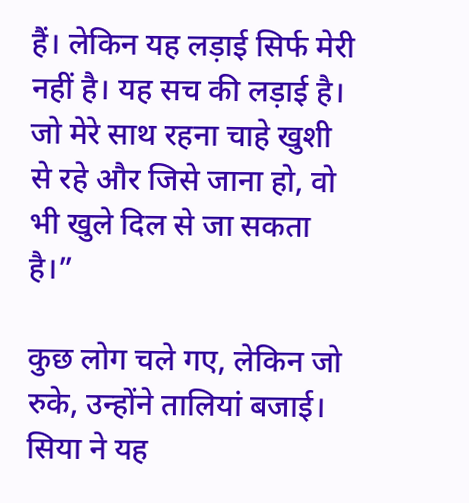हैं। लेकिन यह लड़ाई सिर्फ मेरी नहीं है। यह सच की लड़ाई है। जो मेरे साथ रहना चाहे खुशी से रहे और जिसे जाना हो, वो भी खुले दिल से जा सकता है।”

कुछ लोग चले गए, लेकिन जो रुके, उन्होंने तालियां बजाई। सिया ने यह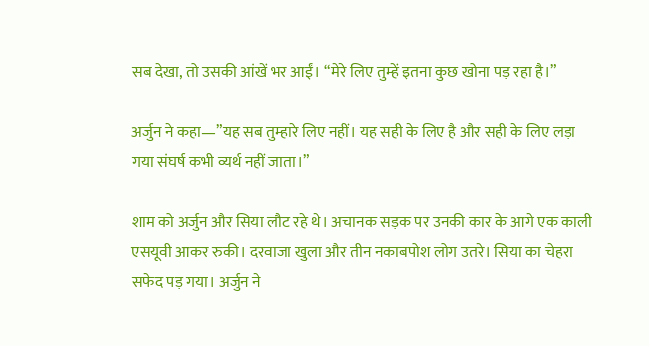सब देखा, तो उसकी आंखें भर आईं। “मेरे लिए तुम्हें इतना कुछ खोना पड़ रहा है।”

अर्जुन ने कहा—”यह सब तुम्हारे लिए नहीं। यह सही के लिए है और सही के लिए लड़ा गया संघर्ष कभी व्यर्थ नहीं जाता।”

शाम को अर्जुन और सिया लौट रहे थे। अचानक सड़क पर उनकी कार के आगे एक काली एसयूवी आकर रुकी। दरवाजा खुला और तीन नकाबपोश लोग उतरे। सिया का चेहरा सफेद पड़ गया। अर्जुन ने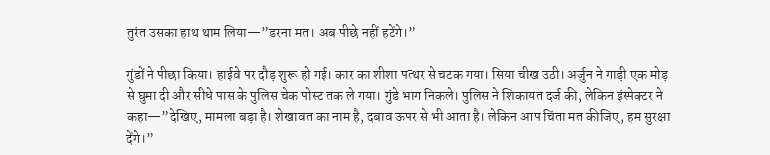तुरंत उसका हाथ थाम लिया—”डरना मत। अब पीछे नहीं हटेंगे।”

गुंडों ने पीछा किया। हाईवे पर दौड़ शुरू हो गई। कार का शीशा पत्थर से चटक गया। सिया चीख उठी। अर्जुन ने गाड़ी एक मोड़ से घुमा दी और सीधे पास के पुलिस चेक पोस्ट तक ले गया। गुंडे भाग निकले। पुलिस ने शिकायत दर्ज की, लेकिन इंस्पेक्टर ने कहा—”देखिए, मामला बड़ा है। शेखावत का नाम है, दबाव ऊपर से भी आता है। लेकिन आप चिंता मत कीजिए, हम सुरक्षा देंगे।”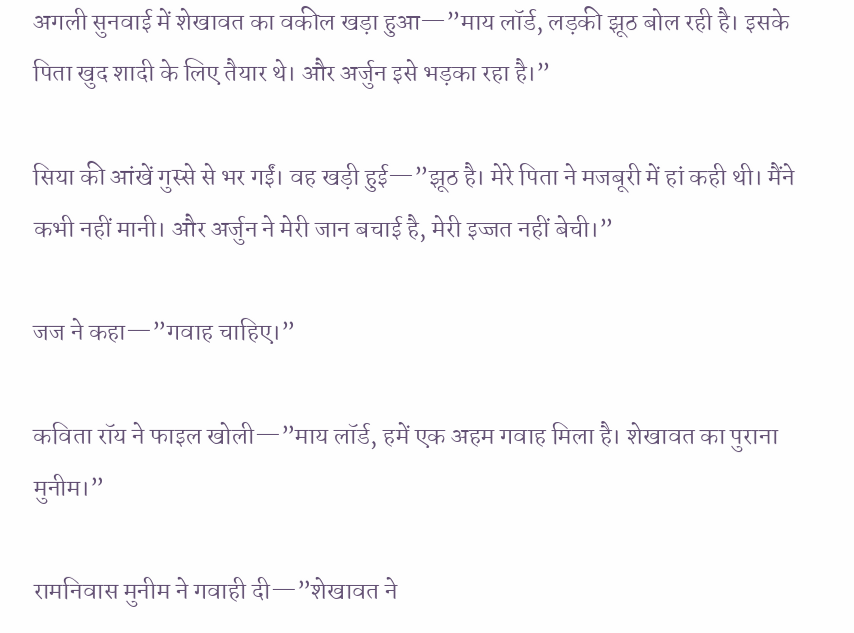अगली सुनवाई में शेखावत का वकील खड़ा हुआ—”माय लॉर्ड, लड़की झूठ बोल रही है। इसके पिता खुद शादी के लिए तैयार थे। और अर्जुन इसे भड़का रहा है।”

सिया की आंखें गुस्से से भर गईं। वह खड़ी हुई—”झूठ है। मेरे पिता ने मजबूरी में हां कही थी। मैंने कभी नहीं मानी। और अर्जुन ने मेरी जान बचाई है, मेरी इज्जत नहीं बेची।”

जज ने कहा—”गवाह चाहिए।”

कविता रॉय ने फाइल खोली—”माय लॉर्ड, हमें एक अहम गवाह मिला है। शेखावत का पुराना मुनीम।”

रामनिवास मुनीम ने गवाही दी—”शेखावत ने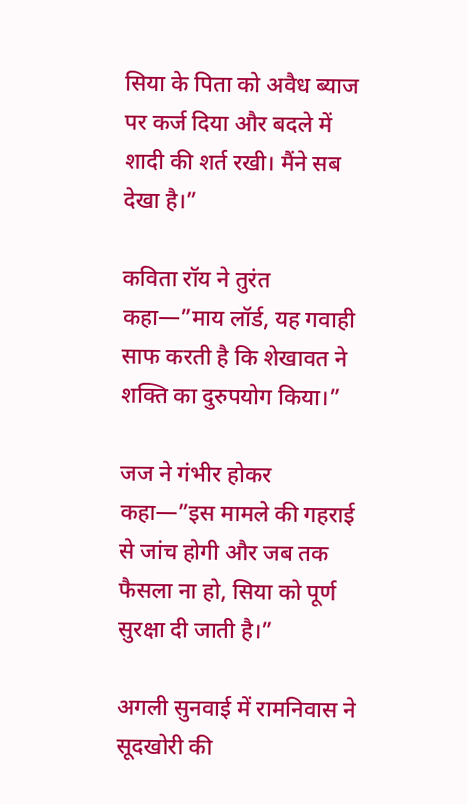सिया के पिता को अवैध ब्याज पर कर्ज दिया और बदले में शादी की शर्त रखी। मैंने सब देखा है।”

कविता रॉय ने तुरंत कहा—”माय लॉर्ड, यह गवाही साफ करती है कि शेखावत ने शक्ति का दुरुपयोग किया।”

जज ने गंभीर होकर कहा—”इस मामले की गहराई से जांच होगी और जब तक फैसला ना हो, सिया को पूर्ण सुरक्षा दी जाती है।”

अगली सुनवाई में रामनिवास ने सूदखोरी की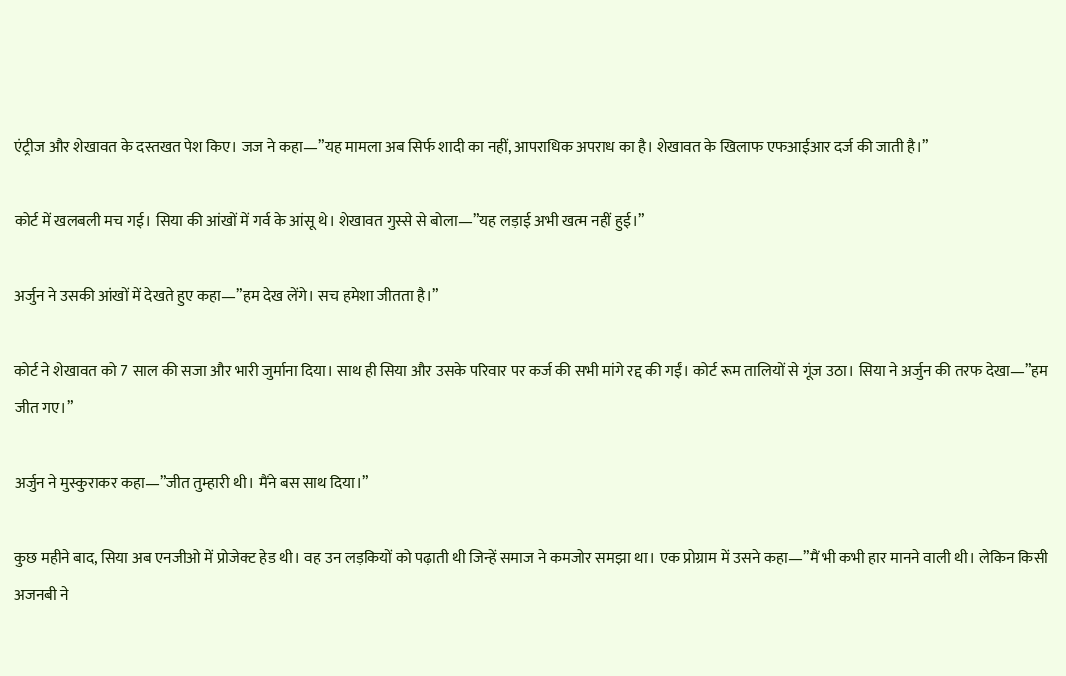एंट्रीज और शेखावत के दस्तखत पेश किए। जज ने कहा—”यह मामला अब सिर्फ शादी का नहीं, आपराधिक अपराध का है। शेखावत के खिलाफ एफआईआर दर्ज की जाती है।”

कोर्ट में खलबली मच गई। सिया की आंखों में गर्व के आंसू थे। शेखावत गुस्से से बोला—”यह लड़ाई अभी खत्म नहीं हुई।”

अर्जुन ने उसकी आंखों में देखते हुए कहा—”हम देख लेंगे। सच हमेशा जीतता है।”

कोर्ट ने शेखावत को 7 साल की सजा और भारी जुर्माना दिया। साथ ही सिया और उसके परिवार पर कर्ज की सभी मांगे रद्द की गईं। कोर्ट रूम तालियों से गूंज उठा। सिया ने अर्जुन की तरफ देखा—”हम जीत गए।”

अर्जुन ने मुस्कुराकर कहा—”जीत तुम्हारी थी। मैंने बस साथ दिया।”

कुछ महीने बाद, सिया अब एनजीओ में प्रोजेक्ट हेड थी। वह उन लड़कियों को पढ़ाती थी जिन्हें समाज ने कमजोर समझा था। एक प्रोग्राम में उसने कहा—”मैं भी कभी हार मानने वाली थी। लेकिन किसी अजनबी ने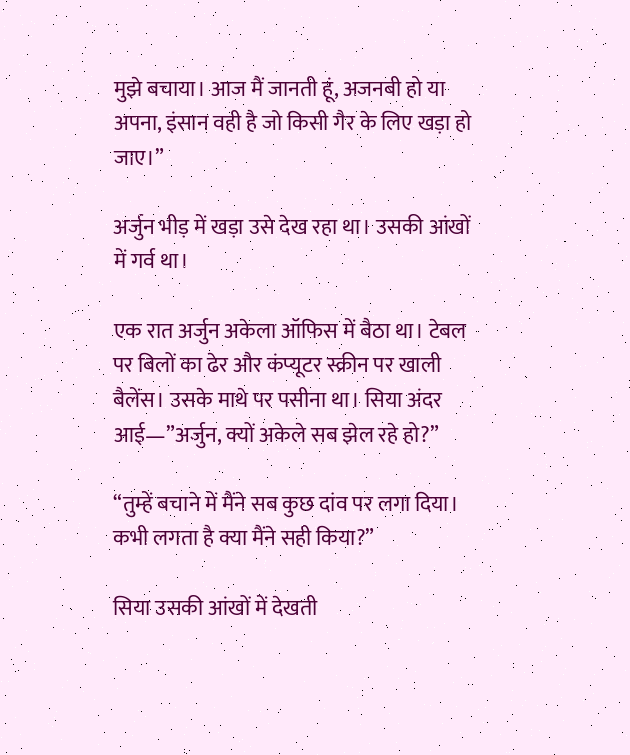मुझे बचाया। आज मैं जानती हूं, अजनबी हो या अपना, इंसान वही है जो किसी गैर के लिए खड़ा हो जाए।”

अर्जुन भीड़ में खड़ा उसे देख रहा था। उसकी आंखों में गर्व था।

एक रात अर्जुन अकेला ऑफिस में बैठा था। टेबल पर बिलों का ढेर और कंप्यूटर स्क्रीन पर खाली बैलेंस। उसके माथे पर पसीना था। सिया अंदर आई—”अर्जुन, क्यों अकेले सब झेल रहे हो?”

“तुम्हें बचाने में मैंने सब कुछ दांव पर लगा दिया। कभी लगता है क्या मैंने सही किया?”

सिया उसकी आंखों में देखती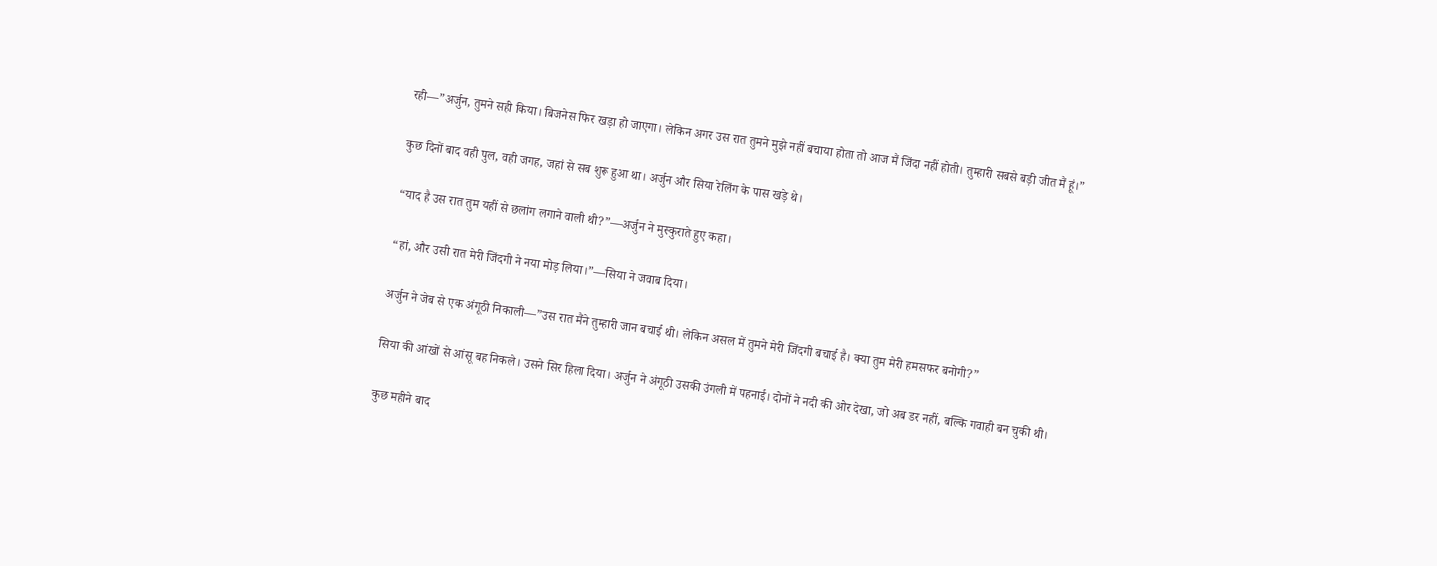रही—”अर्जुन, तुमने सही किया। बिजनेस फिर खड़ा हो जाएगा। लेकिन अगर उस रात तुमने मुझे नहीं बचाया होता तो आज मैं जिंदा नहीं होती। तुम्हारी सबसे बड़ी जीत मैं हूं।”

कुछ दिनों बाद वही पुल, वही जगह, जहां से सब शुरू हुआ था। अर्जुन और सिया रेलिंग के पास खड़े थे।

“याद है उस रात तुम यहीं से छलांग लगाने वाली थी?”—अर्जुन ने मुस्कुराते हुए कहा।

“हां, और उसी रात मेरी जिंदगी ने नया मोड़ लिया।”—सिया ने जवाब दिया।

अर्जुन ने जेब से एक अंगूठी निकाली—”उस रात मैंने तुम्हारी जान बचाई थी। लेकिन असल में तुमने मेरी जिंदगी बचाई है। क्या तुम मेरी हमसफर बनोगी?”

सिया की आंखों से आंसू बह निकले। उसने सिर हिला दिया। अर्जुन ने अंगूठी उसकी उंगली में पहनाई। दोनों ने नदी की ओर देखा, जो अब डर नहीं, बल्कि गवाही बन चुकी थी।

कुछ महीने बाद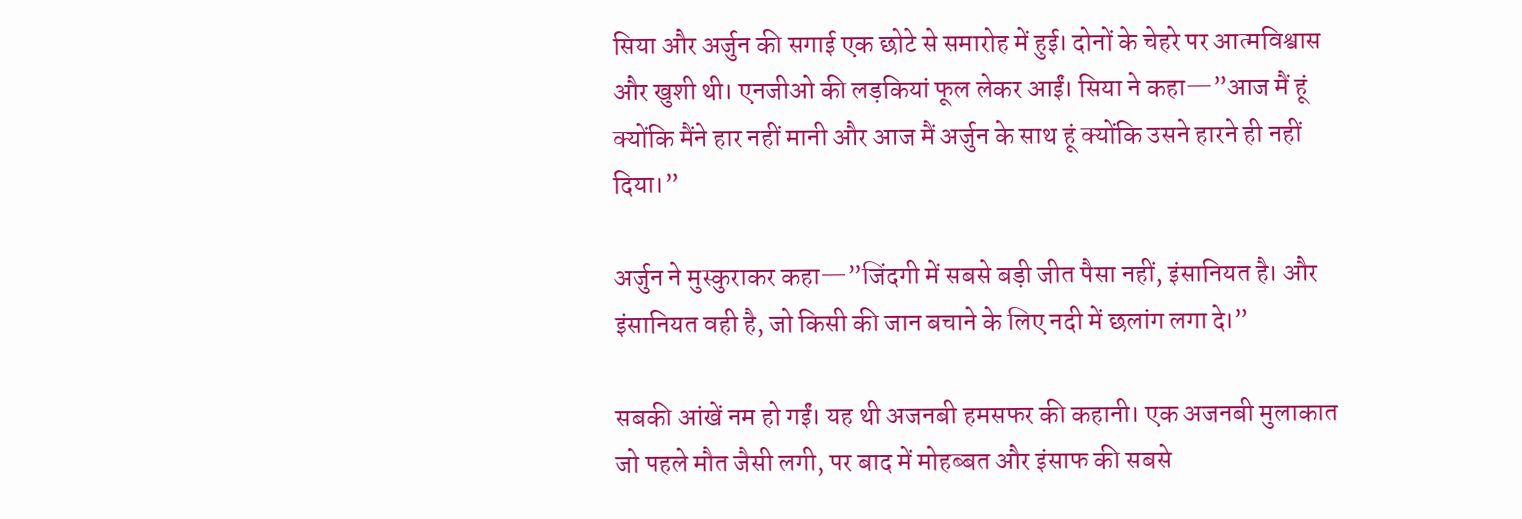सिया और अर्जुन की सगाई एक छोटे से समारोह में हुई। दोनों के चेहरे पर आत्मविश्वास और खुशी थी। एनजीओ की लड़कियां फूल लेकर आईं। सिया ने कहा—”आज मैं हूं क्योंकि मैंने हार नहीं मानी और आज मैं अर्जुन के साथ हूं क्योंकि उसने हारने ही नहीं दिया।”

अर्जुन ने मुस्कुराकर कहा—”जिंदगी में सबसे बड़ी जीत पैसा नहीं, इंसानियत है। और इंसानियत वही है, जो किसी की जान बचाने के लिए नदी में छलांग लगा दे।”

सबकी आंखें नम हो गईं। यह थी अजनबी हमसफर की कहानी। एक अजनबी मुलाकात जो पहले मौत जैसी लगी, पर बाद में मोहब्बत और इंसाफ की सबसे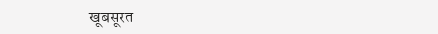खूबसूरत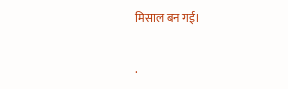मिसाल बन गई।

.